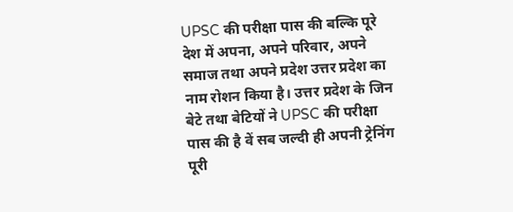UPSC की परीक्षा पास की बल्कि पूरे देश में अपना, अपने परिवार, अपने समाज तथा अपने प्रदेश उत्तर प्रदेश का नाम रोशन किया है। उत्तर प्रदेश के जिन बेटे तथा बेटियों ने UPSC की परीक्षा पास की है वें सब जल्दी ही अपनी ट्रेनिंग पूरी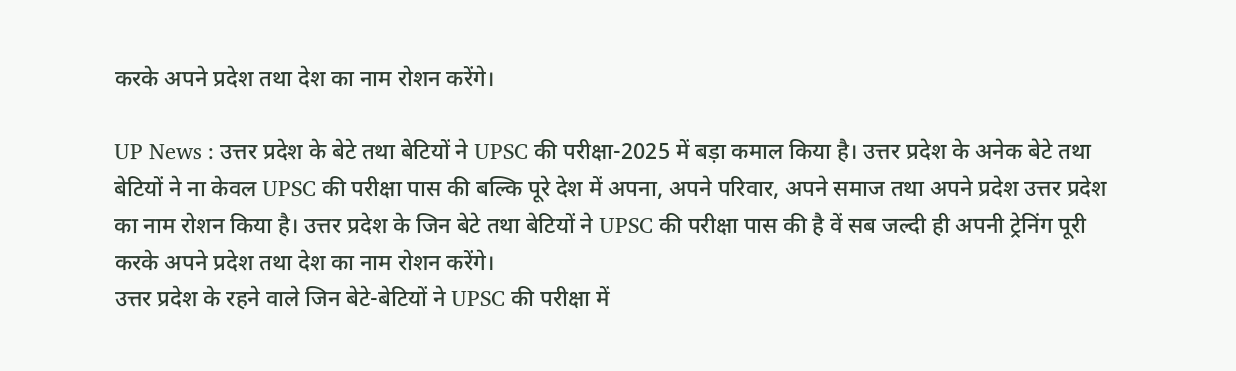करके अपने प्रदेश तथा देश का नाम रोशन करेंगे।

UP News : उत्तर प्रदेश के बेटे तथा बेटियों ने UPSC की परीक्षा-2025 में बड़ा कमाल किया है। उत्तर प्रदेश के अनेक बेटे तथा बेटियों ने ना केवल UPSC की परीक्षा पास की बल्कि पूरे देश में अपना, अपने परिवार, अपने समाज तथा अपने प्रदेश उत्तर प्रदेश का नाम रोशन किया है। उत्तर प्रदेश के जिन बेटे तथा बेटियों ने UPSC की परीक्षा पास की है वें सब जल्दी ही अपनी ट्रेनिंग पूरी करके अपने प्रदेश तथा देश का नाम रोशन करेंगे।
उत्तर प्रदेश के रहने वाले जिन बेटे-बेटियों ने UPSC की परीक्षा में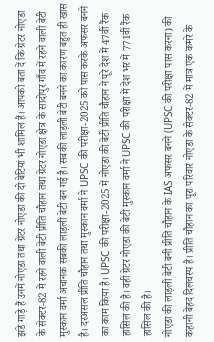झंडे गाड़े हैं उनमें नोएडा तथा ग्रेटर नोएडा की दो बेटियां भी शामिल हैं। आपको बता दें कि ग्रेटर नोएडा के सेक्टर-82 में रहने वाली बेटी प्रीति चौहान तथा ग्रेटर नोएडा क्षेत्र के सादोपुर गाँव में रहने वाली बेटी मुस्कान वर्मा अचानक सबकी लाड़ली बेटी बन गई है। सबकी लाड़ली बेटी बनने का कारण बहुत ही खास है। दरअसल प्रीति चौहान तथा मुस्कान वर्मा ने UPSC की परीक्षा-2025 को पास करके अफसर बनने का काम किया है। UPSC की परीक्षा-2025 में नोएडा की बेटी प्रीति चौहान ने पूरे देश में 47वीं रैंक हासिल की है। वहीं ग्रेटर नोएडा की बेटी मुस्कान वर्मा ने UPSC की परीक्षा में देश भर में 771वीं रैंक हासिल की है।
नोएडा की लाड़ली बेटी बनी प्रीति चौहान के IAS अफसर बनने (UPSC की परीक्षा पास करना) की कहानी बेहद दिलचस्प है। प्रीति चौहान का पूरा परिवार नोएडा के सेक्टर-82 में मात्र एक कमरे के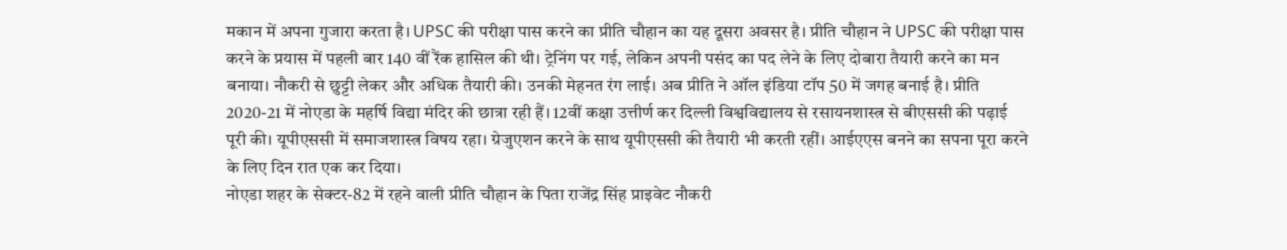मकान में अपना गुजारा करता है। UPSC की परीक्षा पास करने का प्रीति चौहान का यह दूसरा अवसर है। प्रीति चौहान ने UPSC की परीक्षा पास करने के प्रयास में पहली बार 140 वीं रैंक हासिल की थी। ट्रेनिंग पर गई, लेकिन अपनी पसंद का पद लेने के लिए दोबारा तैयारी करने का मन बनाया। नौकरी से छुट्टी लेकर और अधिक तैयारी की। उनकी मेहनत रंग लाई। अब प्रीति ने ऑल इंडिया टॉप 50 में जगह बनाई है। प्रीति 2020-21 में नोएडा के महर्षि विद्या मंदिर की छात्रा रही हैं। 12वीं कक्षा उत्तीर्ण कर दिल्ली विश्वविद्यालय से रसायनशास्त्र से बीएससी की पढ़ाई पूरी की। यूपीएससी में समाजशास्त्र विषय रहा। ग्रेजुएशन करने के साथ यूपीएससी की तैयारी भी करती रहीं। आईएएस बनने का सपना पूरा करने के लिए दिन रात एक कर दिया।
नोएडा शहर के सेक्टर-82 में रहने वाली प्रीति चौहान के पिता राजेंद्र सिंह प्राइवेट नौकरी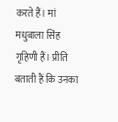करते हैं। मां मधुबाला सिंह गृहिणी हैं। प्रीति बताती हैं कि उनका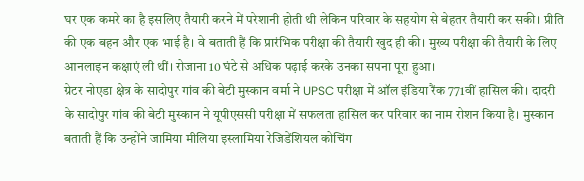घर एक कमरे का है इसलिए तैयारी करने में परेशानी होती थी लेकिन परिवार के सहयोग से बेहतर तैयारी कर सकी। प्रीति की एक बहन और एक भाई है। वे बताती हैं कि प्रारंभिक परीक्षा की तैयारी खुद ही की। मुख्य परीक्षा की तैयारी के लिए आनलाइन कक्षाएं ली थीं। रोजाना 10 घंटे से अधिक पढ़ाई करके उनका सपना पूरा हुआ।
ग्रेटर नोएडा क्षेत्र के सादोपुर गांव की बेटी मुस्कान वर्मा ने UPSC परीक्षा में ऑल इंडिया रैंक 771वीं हासिल की। दादरी के सादोपुर गांव की बेटी मुस्कान ने यूपीएससी परीक्षा में सफलता हासिल कर परिवार का नाम रोशन किया है। मुस्कान बताती हैं कि उन्होंने जामिया मीलिया इस्लामिया रेजिडेंशियल कोचिंग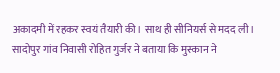अकादमी में रहकर स्वयं तैयारी की। साथ ही सीनियर्स से मदद ली। सादोपुर गांव निवासी रोहित गुर्जर ने बताया कि मुस्कान ने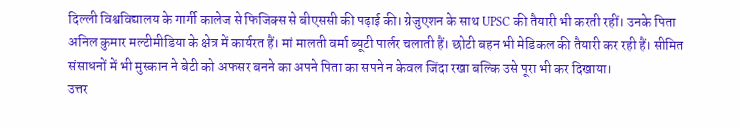दिल्ली विश्वविद्यालय के गार्गी कालेज से फिजिक्स से बीएससी की पढ़ाई की। ग्रेजुएशन के साथ UPSC की तैयारी भी करती रहीं। उनके पिता अनिल कुमार मल्टीमीडिया के क्षेत्र में कार्यरत हैं। मां मालती वर्मा ब्यूटी पार्लर चलाती हैं। छोटी बहन भी मेडिकल की तैयारी कर रही हैं। सीमित संसाधनों में भी मुस्कान ने बेटी को अफसर बनने का अपने पिता का सपने न केवल जिंदा रखा बल्कि उसे पूरा भी कर दिखाया।
उत्तर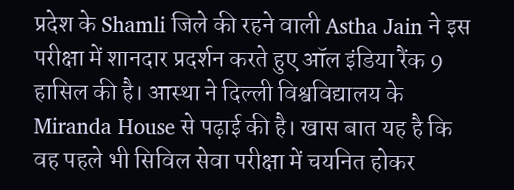प्रदेश के Shamli जिले की रहने वाली Astha Jain ने इस परीक्षा में शानदार प्रदर्शन करते हुए ऑल इंडिया रैंक 9 हासिल की है। आस्था ने दिल्ली विश्वविद्यालय के Miranda House से पढ़ाई की है। खास बात यह है कि वह पहले भी सिविल सेवा परीक्षा में चयनित होकर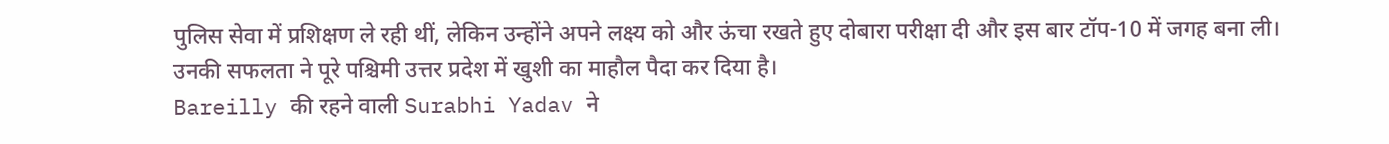पुलिस सेवा में प्रशिक्षण ले रही थीं, लेकिन उन्होंने अपने लक्ष्य को और ऊंचा रखते हुए दोबारा परीक्षा दी और इस बार टॉप-10 में जगह बना ली। उनकी सफलता ने पूरे पश्चिमी उत्तर प्रदेश में खुशी का माहौल पैदा कर दिया है।
Bareilly की रहने वाली Surabhi Yadav ने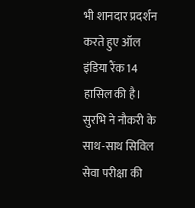भी शानदार प्रदर्शन करते हुए ऑल इंडिया रैंक 14 हासिल की है। सुरभि ने नौकरी के साथ-साथ सिविल सेवा परीक्षा की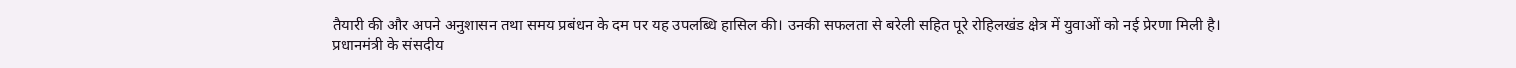तैयारी की और अपने अनुशासन तथा समय प्रबंधन के दम पर यह उपलब्धि हासिल की। उनकी सफलता से बरेली सहित पूरे रोहिलखंड क्षेत्र में युवाओं को नई प्रेरणा मिली है।
प्रधानमंत्री के संसदीय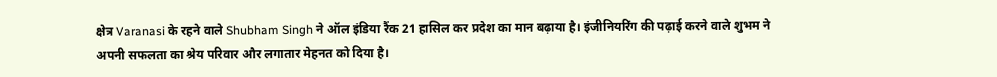क्षेत्र Varanasi के रहने वाले Shubham Singh ने ऑल इंडिया रैंक 21 हासिल कर प्रदेश का मान बढ़ाया है। इंजीनियरिंग की पढ़ाई करने वाले शुभम ने अपनी सफलता का श्रेय परिवार और लगातार मेहनत को दिया है।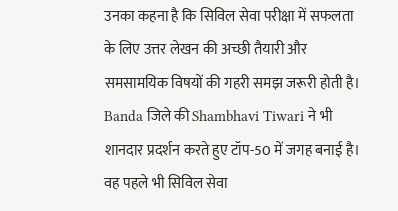उनका कहना है कि सिविल सेवा परीक्षा में सफलता के लिए उत्तर लेखन की अच्छी तैयारी और समसामयिक विषयों की गहरी समझ जरूरी होती है।
Banda जिले की Shambhavi Tiwari ने भी शानदार प्रदर्शन करते हुए टॉप-50 में जगह बनाई है। वह पहले भी सिविल सेवा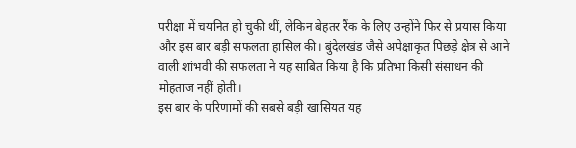परीक्षा में चयनित हो चुकी थीं, लेकिन बेहतर रैंक के लिए उन्होंने फिर से प्रयास किया और इस बार बड़ी सफलता हासिल की। बुंदेलखंड जैसे अपेक्षाकृत पिछड़े क्षेत्र से आने वाली शांभवी की सफलता ने यह साबित किया है कि प्रतिभा किसी संसाधन की मोहताज नहीं होती।
इस बार के परिणामों की सबसे बड़ी खासियत यह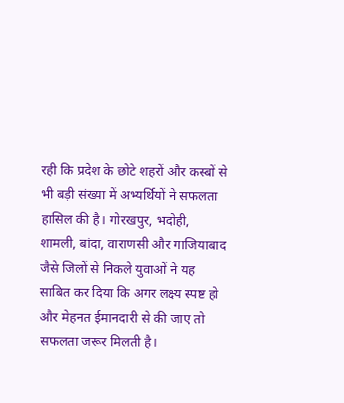रही कि प्रदेश के छोटे शहरों और कस्बों से भी बड़ी संख्या में अभ्यर्थियों ने सफलता हासिल की है। गोरखपुर, भदोही, शामली, बांदा, वाराणसी और गाजियाबाद जैसे जिलों से निकले युवाओं ने यह साबित कर दिया कि अगर लक्ष्य स्पष्ट हो और मेहनत ईमानदारी से की जाए तो सफलता जरूर मिलती है।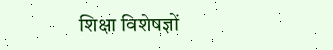शिक्षा विशेषज्ञों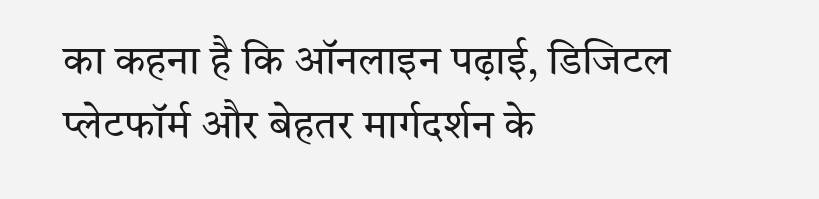का कहना है कि ऑनलाइन पढ़ाई, डिजिटल प्लेटफॉर्म और बेहतर मार्गदर्शन के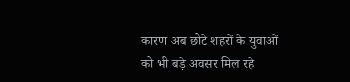कारण अब छोटे शहरों के युवाओं को भी बड़े अवसर मिल रहे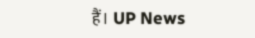हैं। UP News